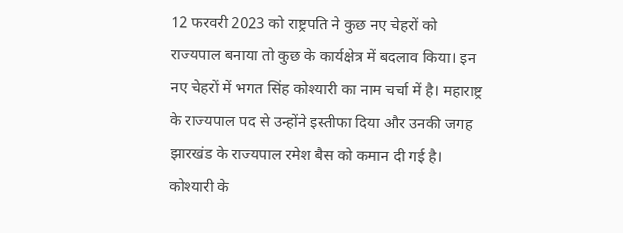12 फरवरी 2023 को राष्ट्रपति ने कुछ नए चेहरों को राज्यपाल बनाया तो कुछ के कार्यक्षेत्र में बदलाव किया। इन नए चेहरों में भगत सिंह कोश्यारी का नाम चर्चा में है। महाराष्ट्र के राज्यपाल पद से उन्होंने इस्तीफा दिया और उनकी जगह झारखंड के राज्यपाल रमेश बैस को कमान दी गई है। कोश्यारी के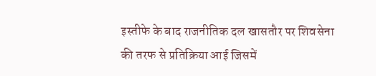इस्तीफे के बाद राजनीतिक दल खासतौर पर शिवसेना की तरफ से प्रतिक्रिया आई जिसमें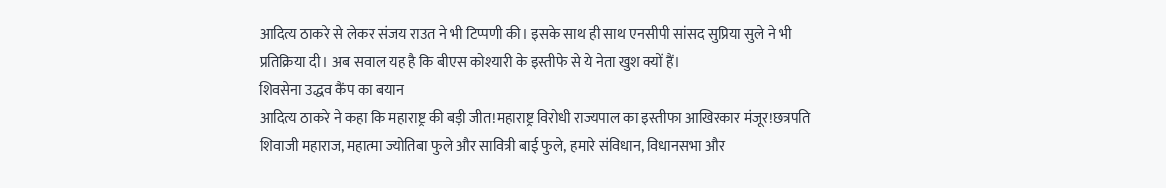आदित्य ठाकरे से लेकर संजय राउत ने भी टिप्पणी की। इसके साथ ही साथ एनसीपी सांसद सुप्रिया सुले ने भी प्रतिक्रिया दी। अब सवाल यह है कि बीएस कोश्यारी के इस्तीफे से ये नेता खुश क्यों हैं।
शिवसेना उद्धव कैंप का बयान
आदित्य ठाकरे ने कहा कि महाराष्ट्र की बड़ी जीत!महाराष्ट्र विरोधी राज्यपाल का इस्तीफा आखिरकार मंजूर!छत्रपति शिवाजी महाराज, महात्मा ज्योतिबा फुले और सावित्री बाई फुले, हमारे संविधान, विधानसभा और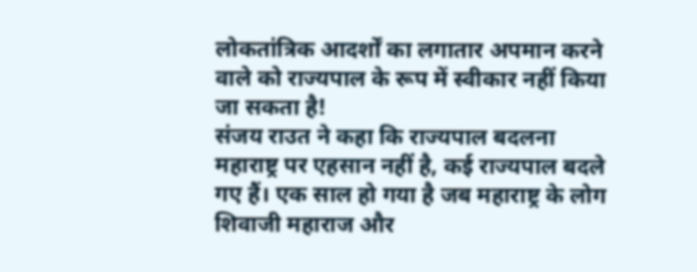लोकतांत्रिक आदर्शों का लगातार अपमान करने वाले को राज्यपाल के रूप में स्वीकार नहीं किया जा सकता है!
संजय राउत ने कहा कि राज्यपाल बदलना महाराष्ट्र पर एहसान नहीं है, कई राज्यपाल बदले गए हैं। एक साल हो गया है जब महाराष्ट्र के लोग शिवाजी महाराज और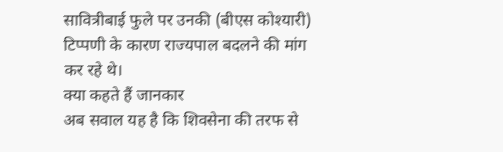सावित्रीबाई फुले पर उनकी (बीएस कोश्यारी) टिप्पणी के कारण राज्यपाल बदलने की मांग कर रहे थे।
क्या कहते हैं जानकार
अब सवाल यह है कि शिवसेना की तरफ से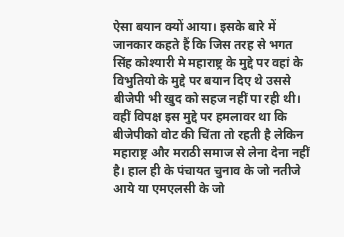ऐसा बयान क्यों आया। इसके बारे में जानकार कहते हैं कि जिस तरह से भगत सिंह कोश्यारी मे महाराष्ट्र के मुद्दे पर वहां के विभुतियो के मुद्दे पर बयान दिए थे उससे बीजेपी भी खुद को सहज नहीं पा रही थी। वहीं विपक्ष इस मुद्दे पर हमलावर था कि बीजेपीको वोट की चिंता तो रहती है लेकिन महाराष्ट्र और मराठी समाज से लेना देना नहीं है। हाल ही के पंचायत चुनाव के जो नतीजे आये या एमएलसी के जो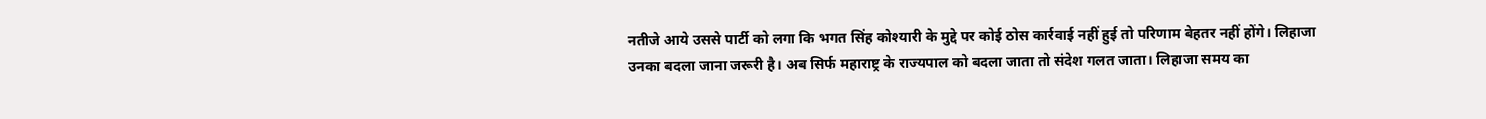नतीजे आये उससे पार्टी को लगा कि भगत सिंह कोश्यारी के मुद्दे पर कोई ठोस कार्रवाई नहीं हुई तो परिणाम बेहतर नहीं होंगे। लिहाजा उनका बदला जाना जरूरी है। अब सिर्फ महाराष्ट्र के राज्यपाल को बदला जाता तो संदेश गलत जाता। लिहाजा समय का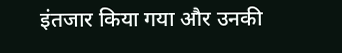इंतजार किया गया और उनकी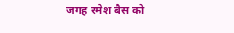जगह रमेश बैस को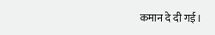कमान दे दी गई।